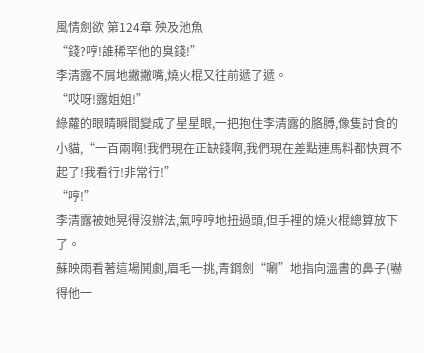風情劍欲 第124章 殃及池魚
“錢?哼!誰稀罕他的臭錢!”
李清露不屑地撇撇嘴,燒火棍又往前遞了遞。
“哎呀!露姐姐!”
綠蘿的眼睛瞬間變成了星星眼,一把抱住李清露的胳膊,像隻討食的小貓,“一百兩啊!我們現在正缺錢啊,我們現在差點連馬料都快買不起了!我看行!非常行!”
“哼!”
李清露被她晃得沒辦法,氣哼哼地扭過頭,但手裡的燒火棍總算放下了。
蘇映雨看著這場鬨劇,眉毛一挑,青鋼劍“唰”地指向溫書的鼻子(嚇得他一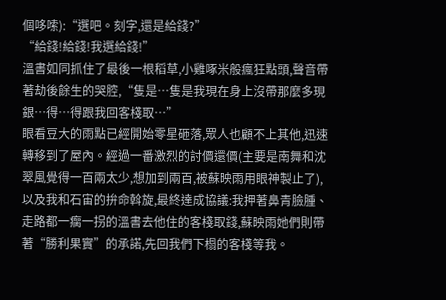個哆嗦):“選吧。刻字,還是給錢?”
“給錢!給錢!我選給錢!”
溫書如同抓住了最後一根稻草,小雞啄米般瘋狂點頭,聲音帶著劫後餘生的哭腔,“隻是…隻是我現在身上沒帶那麼多現銀…得…得跟我回客棧取…”
眼看豆大的雨點已經開始零星砸落,眾人也顧不上其他,迅速轉移到了屋內。經過一番激烈的討價還價(主要是南舞和沈翠風覺得一百兩太少,想加到兩百,被蘇映雨用眼神製止了),以及我和石宙的拚命斡旋,最終達成協議:我押著鼻青臉腫、走路都一瘸一拐的溫書去他住的客棧取錢,蘇映雨她們則帶著“勝利果實”的承諾,先回我們下榻的客棧等我。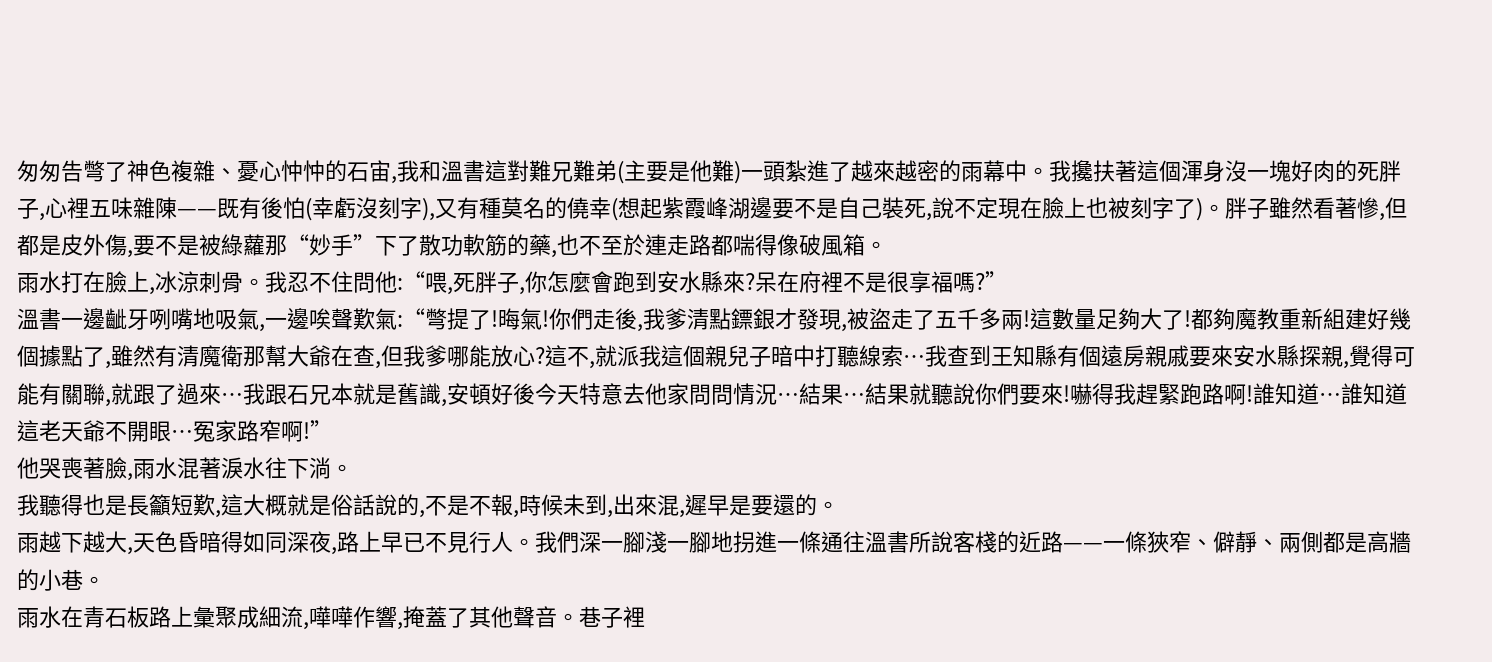匆匆告彆了神色複雜、憂心忡忡的石宙,我和溫書這對難兄難弟(主要是他難)一頭紮進了越來越密的雨幕中。我攙扶著這個渾身沒一塊好肉的死胖子,心裡五味雜陳——既有後怕(幸虧沒刻字),又有種莫名的僥幸(想起紫霞峰湖邊要不是自己裝死,說不定現在臉上也被刻字了)。胖子雖然看著慘,但都是皮外傷,要不是被綠蘿那“妙手”下了散功軟筋的藥,也不至於連走路都喘得像破風箱。
雨水打在臉上,冰涼刺骨。我忍不住問他:“喂,死胖子,你怎麼會跑到安水縣來?呆在府裡不是很享福嗎?”
溫書一邊齜牙咧嘴地吸氣,一邊唉聲歎氣:“彆提了!晦氣!你們走後,我爹清點鏢銀才發現,被盜走了五千多兩!這數量足夠大了!都夠魔教重新組建好幾個據點了,雖然有清魔衛那幫大爺在查,但我爹哪能放心?這不,就派我這個親兒子暗中打聽線索…我查到王知縣有個遠房親戚要來安水縣探親,覺得可能有關聯,就跟了過來…我跟石兄本就是舊識,安頓好後今天特意去他家問問情況…結果…結果就聽說你們要來!嚇得我趕緊跑路啊!誰知道…誰知道這老天爺不開眼…冤家路窄啊!”
他哭喪著臉,雨水混著淚水往下淌。
我聽得也是長籲短歎,這大概就是俗話說的,不是不報,時候未到,出來混,遲早是要還的。
雨越下越大,天色昏暗得如同深夜,路上早已不見行人。我們深一腳淺一腳地拐進一條通往溫書所說客棧的近路——一條狹窄、僻靜、兩側都是高牆的小巷。
雨水在青石板路上彙聚成細流,嘩嘩作響,掩蓋了其他聲音。巷子裡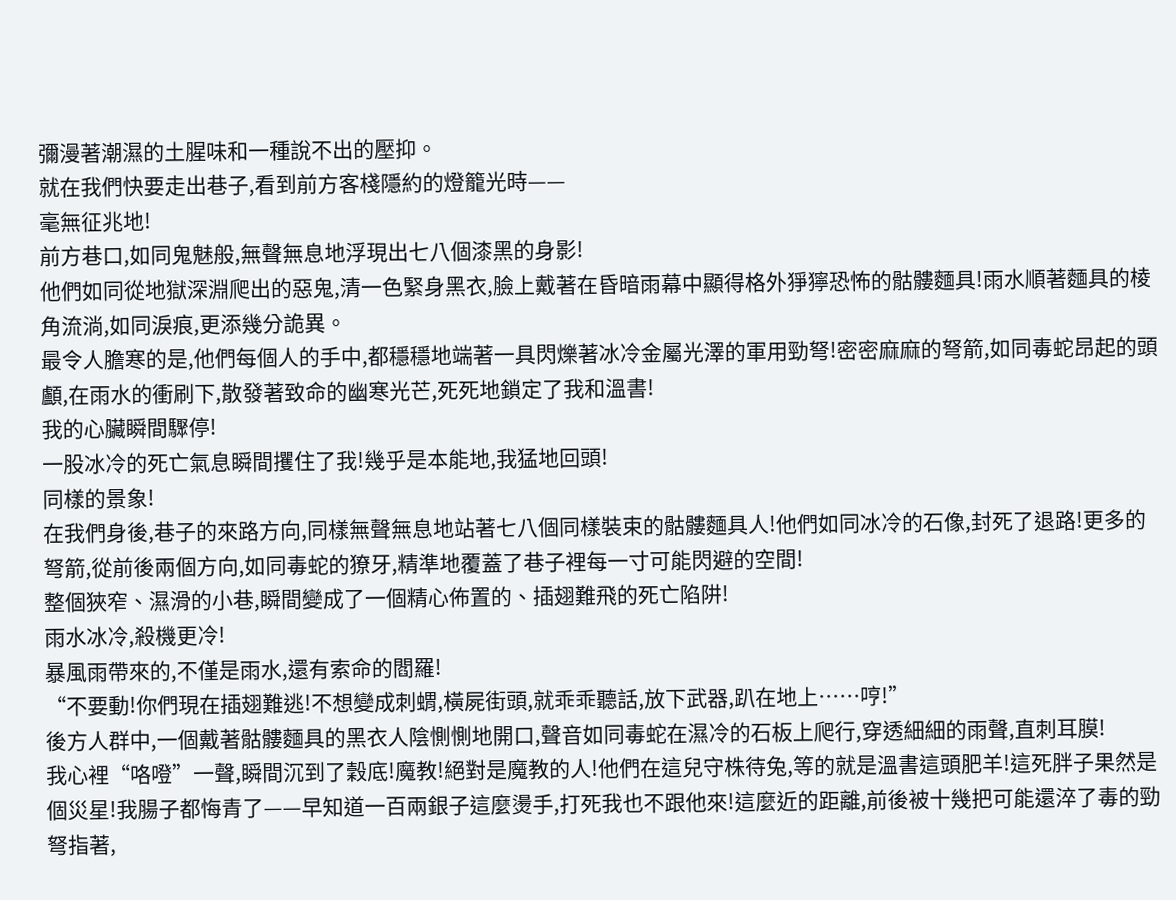彌漫著潮濕的土腥味和一種說不出的壓抑。
就在我們快要走出巷子,看到前方客棧隱約的燈籠光時——
毫無征兆地!
前方巷口,如同鬼魅般,無聲無息地浮現出七八個漆黑的身影!
他們如同從地獄深淵爬出的惡鬼,清一色緊身黑衣,臉上戴著在昏暗雨幕中顯得格外猙獰恐怖的骷髏麵具!雨水順著麵具的棱角流淌,如同淚痕,更添幾分詭異。
最令人膽寒的是,他們每個人的手中,都穩穩地端著一具閃爍著冰冷金屬光澤的軍用勁弩!密密麻麻的弩箭,如同毒蛇昂起的頭顱,在雨水的衝刷下,散發著致命的幽寒光芒,死死地鎖定了我和溫書!
我的心臟瞬間驟停!
一股冰冷的死亡氣息瞬間攫住了我!幾乎是本能地,我猛地回頭!
同樣的景象!
在我們身後,巷子的來路方向,同樣無聲無息地站著七八個同樣裝束的骷髏麵具人!他們如同冰冷的石像,封死了退路!更多的弩箭,從前後兩個方向,如同毒蛇的獠牙,精準地覆蓋了巷子裡每一寸可能閃避的空間!
整個狹窄、濕滑的小巷,瞬間變成了一個精心佈置的、插翅難飛的死亡陷阱!
雨水冰冷,殺機更冷!
暴風雨帶來的,不僅是雨水,還有索命的閻羅!
“不要動!你們現在插翅難逃!不想變成刺蝟,橫屍街頭,就乖乖聽話,放下武器,趴在地上……哼!”
後方人群中,一個戴著骷髏麵具的黑衣人陰惻惻地開口,聲音如同毒蛇在濕冷的石板上爬行,穿透細細的雨聲,直刺耳膜!
我心裡“咯噔”一聲,瞬間沉到了穀底!魔教!絕對是魔教的人!他們在這兒守株待兔,等的就是溫書這頭肥羊!這死胖子果然是個災星!我腸子都悔青了——早知道一百兩銀子這麼燙手,打死我也不跟他來!這麼近的距離,前後被十幾把可能還淬了毒的勁弩指著,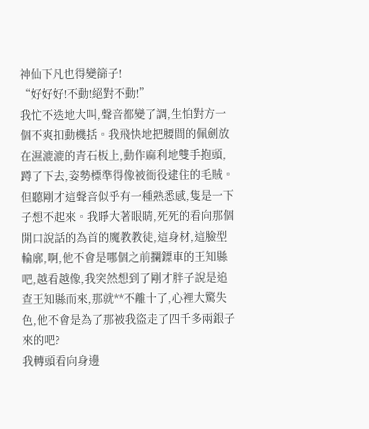神仙下凡也得變篩子!
“好好好!不動!絕對不動!”
我忙不迭地大叫,聲音都變了調,生怕對方一個不爽扣動機括。我飛快地把腰間的佩劍放在濕漉漉的青石板上,動作麻利地雙手抱頭,蹲了下去,姿勢標準得像被衙役逮住的毛賊。
但聽剛才這聲音似乎有一種熟悉感,隻是一下子想不起來。我睜大著眼睛,死死的看向那個開口說話的為首的魔教教徒,這身材,這臉型輪廓,啊,他不會是哪個之前攔鏢車的王知縣吧,越看越像,我突然想到了剛才胖子說是追查王知縣而來,那就**不離十了,心裡大驚失色,他不會是為了那被我盜走了四千多兩銀子來的吧?
我轉頭看向身邊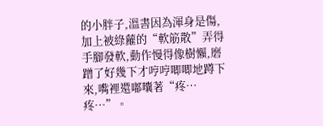的小胖子,溫書因為渾身是傷,加上被綠蘿的“軟筋散”弄得手腳發軟,動作慢得像樹懶,磨蹭了好幾下才哼哼唧唧地蹲下來,嘴裡還嘟囔著“疼…疼…”。